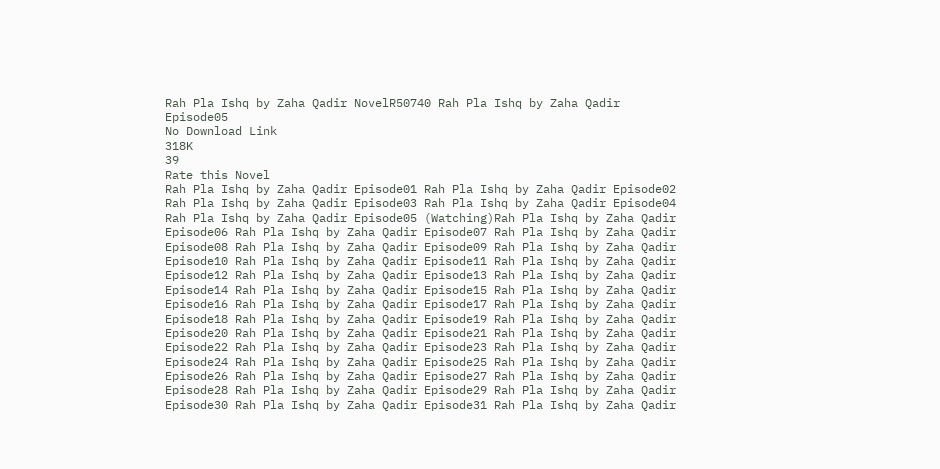Rah Pla Ishq by Zaha Qadir NovelR50740 Rah Pla Ishq by Zaha Qadir Episode05
No Download Link
318K
39
Rate this Novel
Rah Pla Ishq by Zaha Qadir Episode01 Rah Pla Ishq by Zaha Qadir Episode02 Rah Pla Ishq by Zaha Qadir Episode03 Rah Pla Ishq by Zaha Qadir Episode04 Rah Pla Ishq by Zaha Qadir Episode05 (Watching)Rah Pla Ishq by Zaha Qadir Episode06 Rah Pla Ishq by Zaha Qadir Episode07 Rah Pla Ishq by Zaha Qadir Episode08 Rah Pla Ishq by Zaha Qadir Episode09 Rah Pla Ishq by Zaha Qadir Episode10 Rah Pla Ishq by Zaha Qadir Episode11 Rah Pla Ishq by Zaha Qadir Episode12 Rah Pla Ishq by Zaha Qadir Episode13 Rah Pla Ishq by Zaha Qadir Episode14 Rah Pla Ishq by Zaha Qadir Episode15 Rah Pla Ishq by Zaha Qadir Episode16 Rah Pla Ishq by Zaha Qadir Episode17 Rah Pla Ishq by Zaha Qadir Episode18 Rah Pla Ishq by Zaha Qadir Episode19 Rah Pla Ishq by Zaha Qadir Episode20 Rah Pla Ishq by Zaha Qadir Episode21 Rah Pla Ishq by Zaha Qadir Episode22 Rah Pla Ishq by Zaha Qadir Episode23 Rah Pla Ishq by Zaha Qadir Episode24 Rah Pla Ishq by Zaha Qadir Episode25 Rah Pla Ishq by Zaha Qadir Episode26 Rah Pla Ishq by Zaha Qadir Episode27 Rah Pla Ishq by Zaha Qadir Episode28 Rah Pla Ishq by Zaha Qadir Episode29 Rah Pla Ishq by Zaha Qadir Episode30 Rah Pla Ishq by Zaha Qadir Episode31 Rah Pla Ishq by Zaha Qadir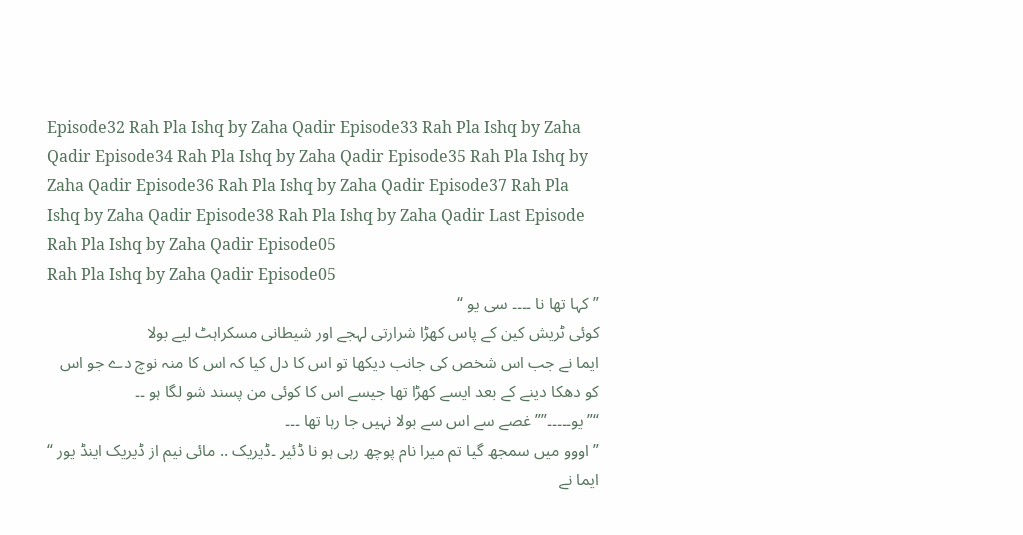Episode32 Rah Pla Ishq by Zaha Qadir Episode33 Rah Pla Ishq by Zaha Qadir Episode34 Rah Pla Ishq by Zaha Qadir Episode35 Rah Pla Ishq by Zaha Qadir Episode36 Rah Pla Ishq by Zaha Qadir Episode37 Rah Pla Ishq by Zaha Qadir Episode38 Rah Pla Ishq by Zaha Qadir Last Episode
Rah Pla Ishq by Zaha Qadir Episode05
Rah Pla Ishq by Zaha Qadir Episode05
” کہا تھا نا ۔۔۔۔ سی یو “
کوئی ٹریش کین کے پاس کھڑا شرارتی لہجے اور شیطانی مسکراہٹ لیے بولا
ایما نے جب اس شخص کی جانب دیکھا تو اس کا دل کیا کہ اس کا منہ نوچ دے جو اس کو دھکا دینے کے بعد ایسے کھڑا تھا جیسے اس کا کوئی من پسند شو لگا ہو ۔۔
“”یو۔۔۔۔۔”” غصے سے اس سے بولا نہیں جا رہا تھا ۔۔۔
” اووو میں سمجھ گیا تم میرا نام پوچھ رہی ہو نا ڈئیر ۔ڈیریک .. مائی نیم از ڈیریک اینڈ یور “
ایما نے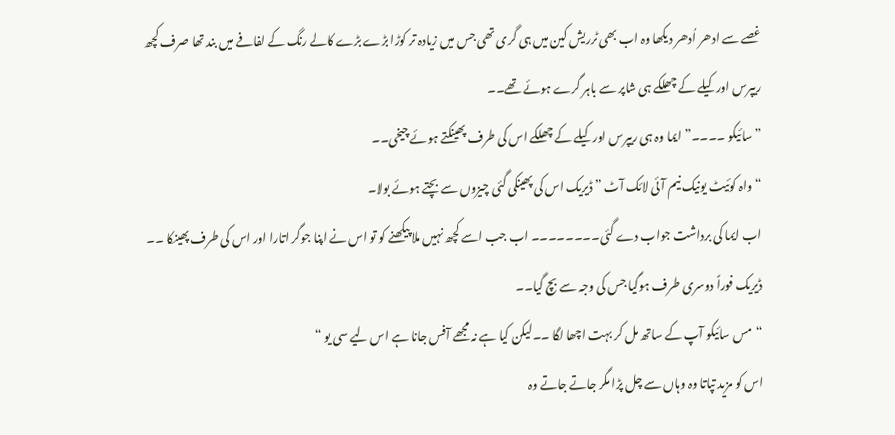غصے سے ادھر اُدھر دیکھا وہ اب بھی ٹرریش کین میں ہی گری تھی جس میں زیادہ تر کوڑا بڑے بڑے کالے رنگ کے لفافے میں بند تھا صرف کچھ ریپرس اور کیلے کے چھلکے ہی شاپر سے باہر گرے ہوئے تھے۔۔
” سائیکو ۔۔۔۔” ایما وہ ہی ریپرس اور کیلے کے چھلکے اس کی طرف پھینکتے ہوئے چیخی۔۔
“واہ کوئیٹ یونیک نیم آئی لائک آٹ ” ڈیریک اس کی پھینکی گئی چیزوں سے بچتے ہوئے بولا۔
اب ایما کی برداشت جواب دے گئی۔۔۔۔۔۔۔۔ اب جب اسے کچھ نہیں ملا پیکھنے کو تو اس نے اپنا جوگر اتارا اور اس کی طرف پھینکا ۔۔
ڈیریک فوراً دوسری طرف ہوگیا جس کی وجہ سے بچ گیا۔۔
“مس سائیکو آپ کے ساتھ مل کر بہت اچھا لگا ۔۔لیکن کیا ہے نہ مجھے آفس جانا ہے اس لیے سی یو “
اس کو مزید تپاتا وہ وہاں سے چل پڑا مگر جاتے جاتے وہ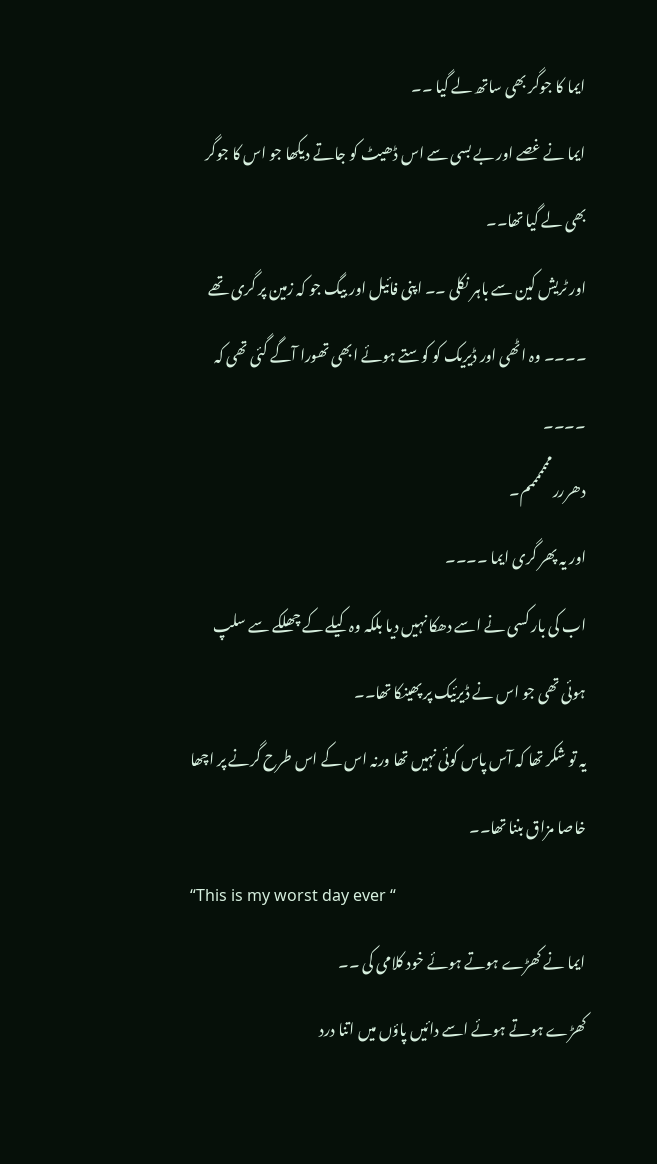ایما کا جوگر بھی ساتھ لے گیا ۔۔
ایما نے غصے اور بے بسی سے اس ڈھیٹ کو جاتے دیکھا جو اس کا جوگر بھی لے گیا تھا۔۔
اور ٹریش کین سے باہر نکلی ۔۔ اپنی فائیل اور بیگ جو کہ زمین پر گری تھے ۔۔۔۔ وہ اٹھی اور ڈیریک کو کوستے ہوئے ابھی تھورا آگے گئی تھی کہ ۔۔۔۔
دھرررمممممممم۔
اور یہ پھر گری ایما ۔۔۔۔
اب کی بار کسی نے اسے دھکا نہیں دیا بلکہ وہ کیلے کے چھلکے سے سلپ ہوئی تھی جو اس نے ڈیرئیک پر پھینکا تھا۔۔
یہ تو شکر تھا کہ آس پاس کوئی نہیں تھا ورنہ اس کے اس طرح گرنے پر اچھا خاصا مزاق بننا تھا۔۔
“This is my worst day ever “
ایما نے کھڑے ہوتے ہوئے خود کلامی کی ۔۔
کھڑے ہوتے ہوئے اسے دائیں پاؤں میں اتنا درد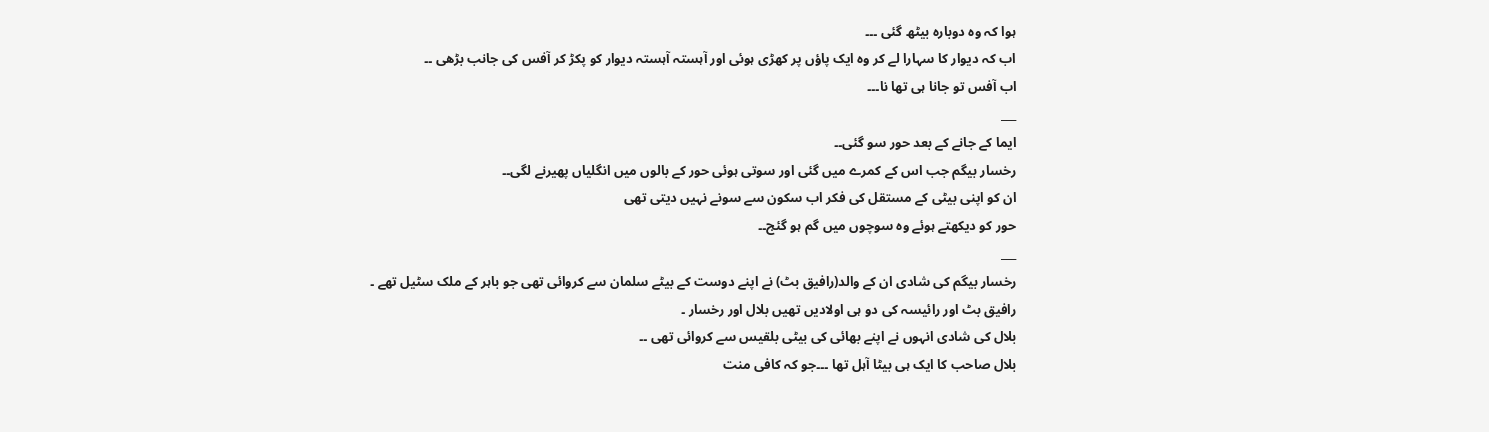ہوا کہ وہ دوبارہ بیٹھ گئی ۔۔۔
اب کہ دیوار کا سہارا لے کر وہ ایک پاؤں پر کھڑی ہوئی اور آہستہ آہستہ دیوار کو پکڑ کر آفس کی جانب بڑھی ۔۔
اب آفس تو جانا ہی تھا نا۔۔۔
___
ایما کے جانے کے بعد حور سو گئی۔۔
رخسار بیگم جب اس کے کمرے میں گئی اور سوتی ہوئی حور کے بالوں میں انگلیاں پھیرنے لگی۔۔
ان کو اپنی بیٹی کے مستقل کی فکر اب سکون سے سونے نہیں دیتی تھی
حور کو دیکھتے ہوئے وہ سوچوں میں گم ہو گئج۔۔
___
رخسار بیگم کی شادی ان کے والد(رافیق بٹ) نے اپنے دوست کے بیٹے سلمان سے کروائی تھی جو باہر کے ملک سٹیل تھے ۔
رافیق بٹ اور رائیسہ کی دو ہی اولادیں تھیں بلال اور رخسار ۔
بلال کی شادی انہوں نے اپنے بھائی کی بیٹی بلقیس سے کروائی تھی ۔۔
بلال صاحب کا ایک ہی بیٹا آہل تھا ۔۔۔جو کہ کافی منت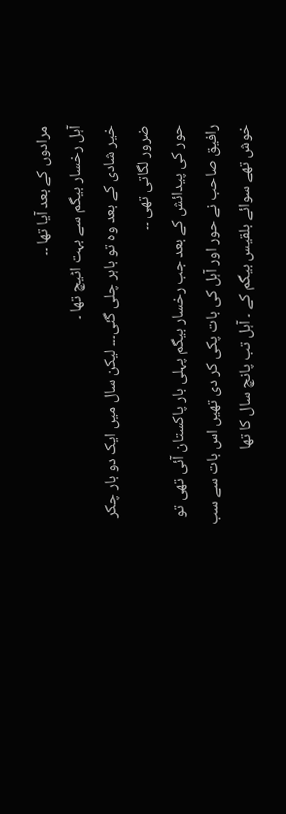مرادوں کے بعد آیا تھا ۔۔
آہل رخسار بیگم سے بہت اٹیچ تھا ۔
خیر شادی کے بعد وہ تو باہر چلی گئی۔۔۔ لیکن سال میں ایک دو بار چکر ضرور لگاتی تھی ۔۔
حور کی پیدائش کے بعد جب رخسار بیگم پہلی بار پاکستان آئی تھی تو رافیق صاحب نے حور اور آہل کی بات پکی کر دی تھیں اس بات سے سب خوش تھے سوائے بلقیس بیگم کے ۔ آہل تب پانچ سال کا تھا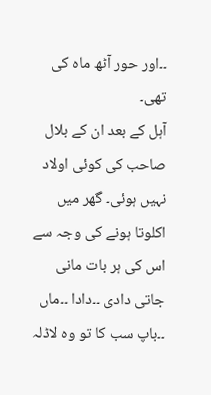۔۔اور حور آٹھ ماہ کی تھی۔
آہل کے بعد ان کے بلال صاحب کی کوئی اولاد نہیں ہوئی۔ گھر میں اکلوتا ہونے کی وجہ سے اس کی ہر بات مانی جاتی دادی ۔۔دادا ۔۔ماں ۔۔باپ سب کا تو وہ لاڈلہ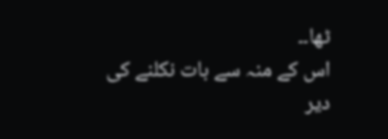ٹھا۔۔
اس کے منہ سے بات نکلنے کی دیر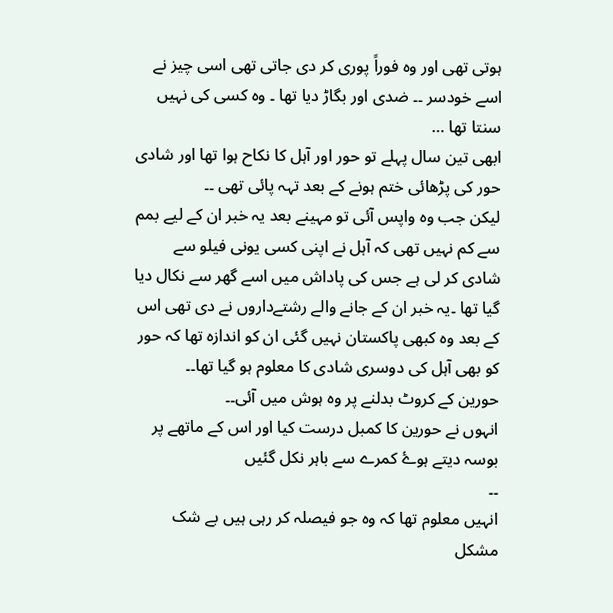ہوتی تھی اور وہ فوراً پوری کر دی جاتی تھی اسی چیز نے اسے خودسر ۔۔ ضدی اور بگاڑ دیا تھا ۔ وہ کسی کی نہیں سنتا تھا …
ابھی تین سال پہلے تو حور اور آہل کا نکاح ہوا تھا اور شادی حور کی پڑھائی ختم ہونے کے بعد تہہ پائی تھی ۔۔
لیکن جب وہ واپس آئی تو مہینے بعد یہ خبر ان کے لیے بمم سے کم نہیں تھی کہ آہل نے اپنی کسی یونی فیلو سے شادی کر لی ہے جس کی پاداش میں اسے گھر سے نکال دیا گیا تھا ۔یہ خبر ان کے جانے والے رشتےداروں نے دی تھی اس کے بعد وہ کبھی پاکستان نہیں گئی ان کو اندازہ تھا کہ حور کو بھی آہل کی دوسری شادی کا معلوم ہو گیا تھا۔۔
حورین کے کروٹ بدلنے پر وہ ہوش میں آئی۔۔
انہوں نے حورین کا کمبل درست کیا اور اس کے ماتھے پر بوسہ دیتے ہوۓ کمرے سے باہر نکل گئیں
۔۔
انہیں معلوم تھا کہ وہ جو فیصلہ کر رہی ہیں بے شک مشکل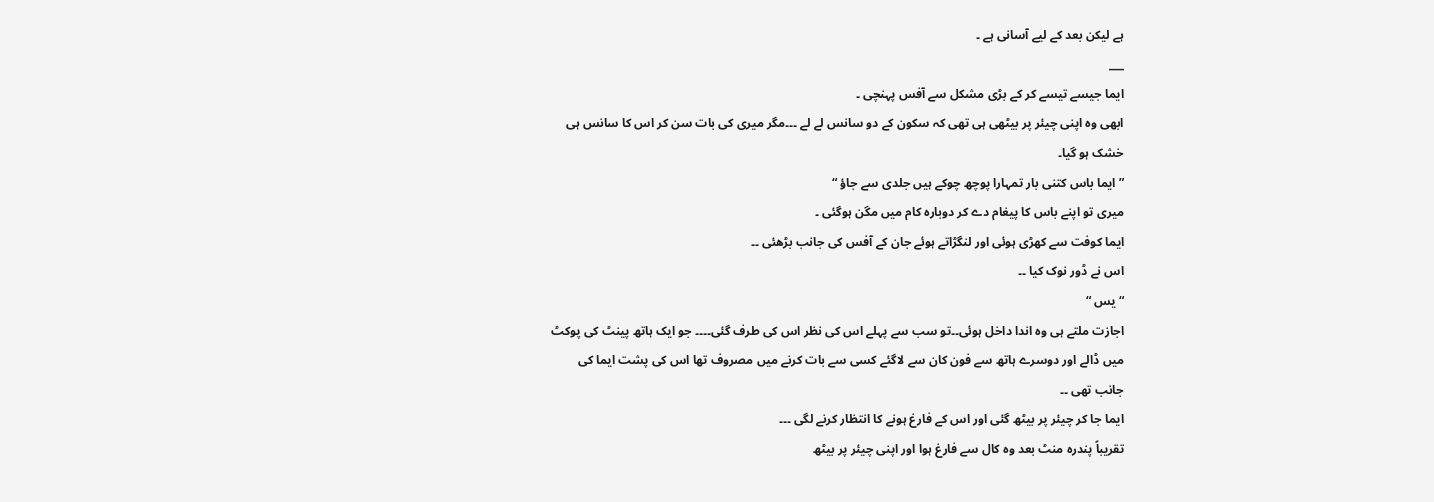ہے لیکن بعد کے لیے آسانی ہے ۔
___
ایما جیسے تیسے کر کے بڑی مشکل سے آفس پہنچی ۔
ابھی وہ اپنی چیئر پر بیٹھی ہی تھی کہ سکون کے دو سانس لے لے ۔۔۔مگر میری کی بات سن کر اس کا سانس ہی خشک ہو گیا۔
” ایما باس کتنی بار تمہارا پوچھ چوکے ہیں جلدی سے جاؤ “
میری تو اپنے باس کا پیغام دے کر دوبارہ کام میں مگن ہوگئی ۔
ایما کوفت سے کھڑی ہوئی اور لنگڑاتے ہوئے جان کے آفس کی جانب بڑھئی ۔۔
اس نے ڈور نوک کیا ۔۔
“یس “
اجازت ملتے ہی وہ اندا داخل ہوئی۔۔تو سب سے پہلے اس کی نظر اس کی طرف گئی۔۔۔۔ جو ایک ہاتھ پینٹ کی پوکٹ میں ڈالے اور دوسرے ہاتھ سے فون کان سے لاگئے کسی سے بات کرنے میں مصروف تھا اس کی پشت ایما کی جانب تھی ۔۔
ایما جا کر چیئر پر بیٹھ گئی اور اس کے فارغ ہونے کا انتظار کرنے لگی ۔۔۔
تقریباً پندرہ منٹ بعد وہ کال سے فارغ ہوا اور اپنی چیئر پر بیٹھ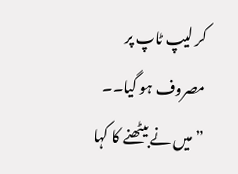کر لیپ ٹاپ پر مصروف ہو گیا۔۔
” میں نے بیٹھنے کا کہا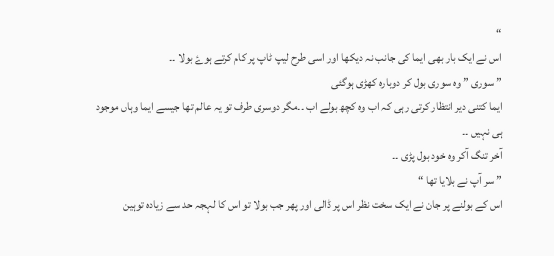“
اس نے ایک بار بھی ایما کی جانب نہ دیکھا اور اسی طرح لیپ ٹاپ پر کام کرتے ہوۓ بولا ۔۔
” سوری ” وہ سوری بول کر دوبارہ کھڑی ہوگئی
ایما کتنی دیر انتظار کرتی رہی کہ اب وہ کچھ بولے اب ۔۔مگر دوسری طرف تو یہ عالم تھا جیسے ایما وہاں موجود ہی نہیں ۔۔
آخر تنگ آکر وہ خود بول پڑی ۔۔
” سر آپ نے بلایا تھا “
اس کے بولنے پر جان نے ایک سخت نظر اس پر ڈالی اور پھر جب بولا تو اس کا لہجہ حد سے زیادہ توہین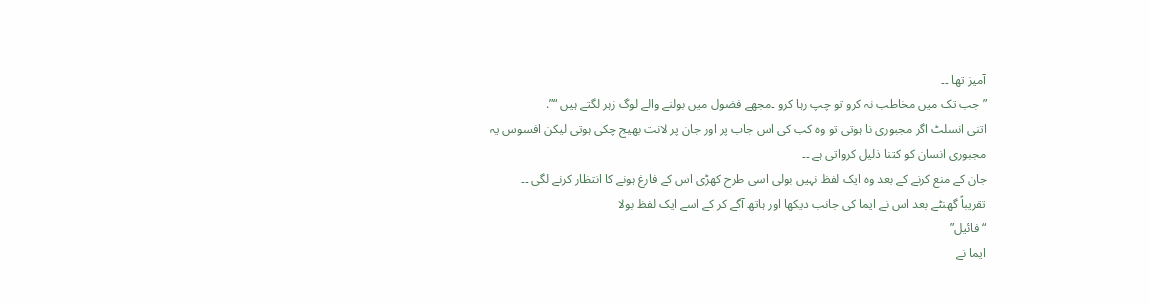آمیز تھا ۔۔
” جب تک میں مخاطب نہ کرو تو چپ رہا کرو ۔مجھے فضول میں بولنے والے لوگ زہر لگتے ہیں “”.
اتنی انسلٹ اگر مجبوری نا ہوتی تو وہ کب کی اس جاب پر اور جان پر لانت بھیج چکی ہوتی لیکن افسوس یہ مجبوری انسان کو کتنا ذلیل کرواتی ہے ۔۔
جان کے منع کرنے کے بعد وہ ایک لفظ نہیں بولی اسی طرح کھڑی اس کے فارغ ہونے کا انتظار کرنے لگی ۔۔
تقریباً گھنٹے بعد اس نے ایما کی جانب دیکھا اور ہاتھ آگے کر کے اسے ایک لفظ بولا
“فائیل”
ایما نے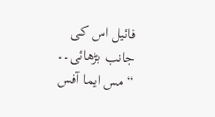فائیل اس کی جانب بڑھائی۔۔
“مس ایما آفس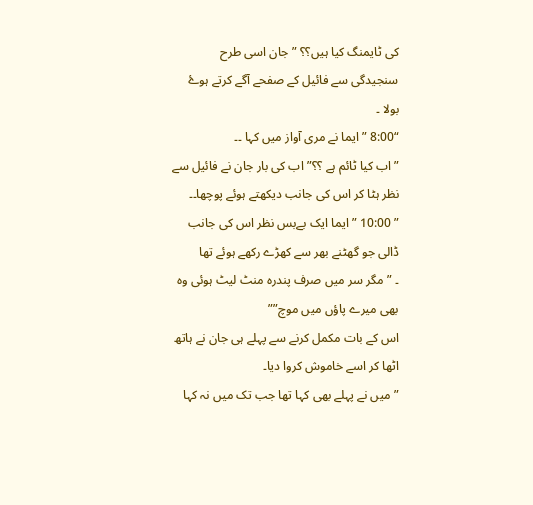کی ٹایمنگ کیا ہیں؟؟ ” جان اسی طرح سنجیدگی سے فائیل کے صفحے آگے کرتے ہوۓ بولا ۔
“8:00 ” ایما نے مری آواز میں کہا ۔۔
” اب کیا ٹائم ہے ؟؟” اب کی بار جان نے فائیل سے نظر ہٹا کر اس کی جانب دیکھتے ہوئے پوچھا۔۔
” 10:00 ” ایما ایک بےبس نظر اس کی جانب ڈالی جو گھٹنے بھر سے کھڑے رکھے ہوئے تھا
۔ ” مگر سر میں صرف پندرہ منٹ لیٹ ہوئی وہ بھی میرے پاؤں میں موچ””
اس کے بات مکمل کرنے سے پہلے ہی جان نے ہاتھ اٹھا کر اسے خاموش کروا دیا۔
” میں نے پہلے بھی کہا تھا جب تک میں نہ کہا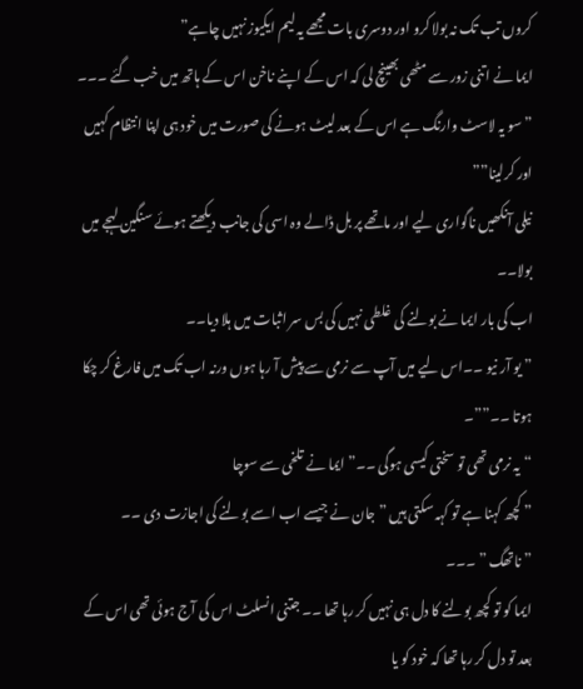کروں تب تک نہ بولا کرو اور دوسری بات مجھے یہ لیم ایکیوز نہیں چاہے”
ایما نے اتنی زور سے مٹھی بھینچ لی کہ اس کے اپنے ناخن اس کے ہاتھ میں خب گئے ۔۔۔
” سو یہ لاسٹ وارنگ ہے اس کے بعد لیٹ ہونے کی صورت میں خود ہی اپنا انتظام کہیں اور کرلینا””
نیلی آنکھیں ناگواری لیے اور ماتھے پر بل ڈالے وہ اسی کی جانب دیکھتے ہوئے سنگین لہجے میں بولا۔۔
اب کی بار ایما نے بولنے کی غلطی نہیں کی بس سر اثبات میں ہلا دیا۔۔
” یو آر نیو ۔۔اس لیے میں آپ سے نرمی سے پیش آ رہا ہوں ورنہ اب تک میں فارغ کر چکا ہوتا ۔۔””۔
“یہ نرمی تھی تو سختی کیسی ہوگی ۔۔” ایما نے تلخی سے سوچا
” کچھ کہنا ہے تو کہہ سکتی ہیں ” جان نے جیسے اب اسے بولنے کی اجازت دی ۔۔
” ناتھگ ” ۔۔۔
ایما کو تو کچھ بولنے کا دل ہی نہیں کر رہا تھا ۔۔ جتنی انسلٹ اس کی آج ہوئی تھی اس کے بعد تو دل کر رہا تھا کہ خود کو یا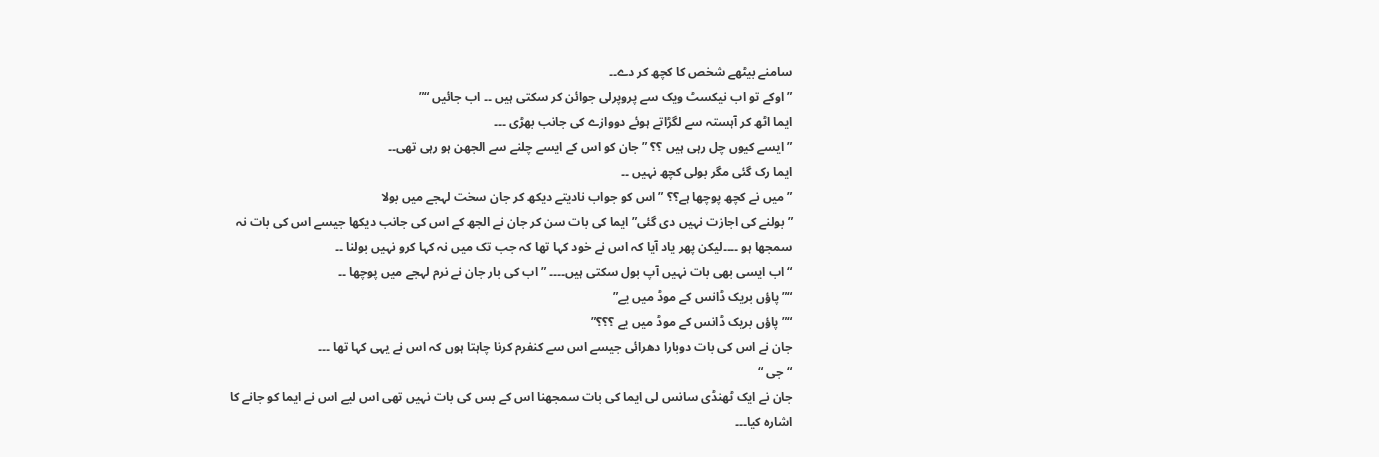سامنے بیٹھے شخص کا کچھ کر دے۔۔
” اوکے تو اب نیکسٹ ویک سے پروپرلی جوائن کر سکتی ہیں ۔۔ اب جائیں “”
ایما اٹھ کر آہستہ سے لگڑاتے ہوئے دووازے کی جانب بھڑی ۔۔۔
” ایسے کیوں چل رہی ہیں ؟؟ ” جان کو اس کے ایسے چلنے سے الجھن ہو رہی تھی۔۔
ایما رک گئی مگر بولی کچھ نہیں ۔۔
” میں نے کچھ پوچھا ہے؟؟ ” اس کو جواب نادیتے دیکھ کر جان سخت لہجے میں بولا
” بولنے کی اجازت نہیں دی گئی” ایما کی بات سن کر جان نے الجھ کے اس کی جانب دیکھا جیسے اس کی بات نہ سمجھا ہو ۔۔۔۔لیکن پھر یاد آیا کہ اس نے خود کہا تھا کہ جب تک میں نہ کہا کرو نہیں بولنا ۔۔
“اب ایسی بھی بات نہیں آپ بول سکتی ہیں۔۔۔۔ ” اب کی بار جان نے نرم لہجے میں پوچھا ۔۔
“” پاؤں بریک ڈانس کے موڈ میں یے”
“” پاؤں بریک ڈانس کے موڈ میں یے ؟؟؟”
جان نے اس کی بات دوبارا دھرائی جیسے اس سے کنفرم کرنا چاہتا ہوں کہ اس نے یہی کہا تھا ۔۔۔
“جی “
جان نے ایک ٹھنڈی سانس لی ایما کی بات سمجھنا اس کے بس کی بات نہیں تھی اس لیے اس نے ایما کو جانے کا اشارہ کیا۔۔۔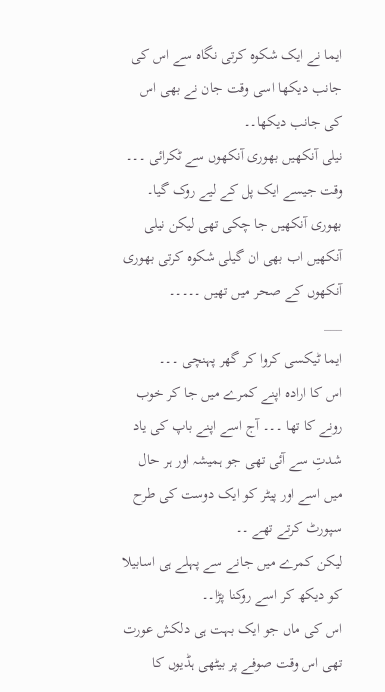ایما نے ایک شکوہ کرتی نگاہ سے اس کی جانب دیکھا اسی وقت جان نے بھی اس کی جانب دیکھا۔۔
نیلی آنکھیں بھوری آنکھوں سے ٹکرائی ۔۔۔ وقت جیسے ایک پل کے لیے روک گیا۔
بھوری آنکھیں جا چکی تھی لیکن نیلی آنکھیں اب بھی ان گیلی شکوہ کرتی بھوری آنکھوں کے صحر میں تھیں ۔۔۔۔۔
___
ایما ٹیکسی کروا کر گھر پہنچی ۔۔۔
اس کا ارادہ اپنے کمرے میں جا کر خوب رونے کا تھا ۔۔۔ آج اسے اپنے باپ کی یاد شدتِ سے آئی تھی جو ہمیشہ اور ہر حال میں اسے اور پیٹر کو ایک دوست کی طرح سپورٹ کرتے تھے ۔۔
لیکن کمرے میں جانے سے پہلے ہی اسابیلا کو دیکھ کر اسے روکنا پڑا۔۔
اس کی ماں جو ایک بہت ہی دلکش عورت تھی اس وقت صوفے پر بیٹھی ہڈیوں کا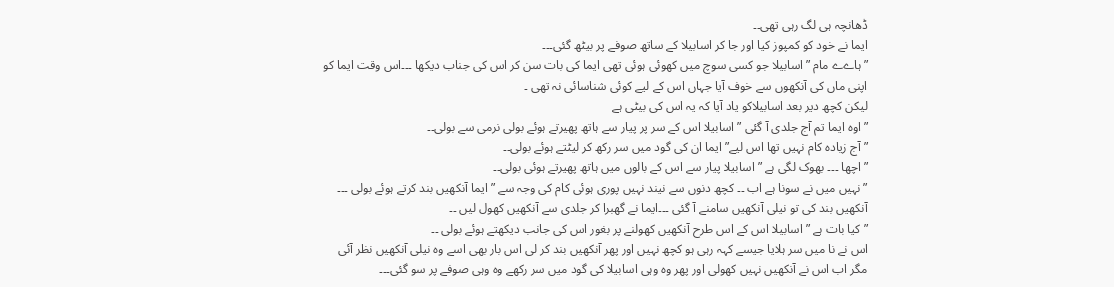ڈھانچہ ہی لگ رہی تھی۔۔
ایما نے خود کو کمپوز کیا اور جا کر اسابیلا کے ساتھ صوفے پر بیٹھ گئی۔۔۔
” ہاےے مام ” اسابیلا جو کسی سوچ میں کھوئی ہوئی تھی ایما کی بات سن کر اس کی جناب دیکھا ۔۔۔اس وقت ایما کو اپنی ماں کی آنکھوں سے خوف آیا جہاں اس کے لیے کوئی شناسائی نہ تھی ۔
لیکن کچھ دیر بعد اسابیلاکو یاد آیا کہ یہ اس کی بیٹی ہے
” اوہ ایما تم آج جلدی آ گئی ” اسابیلا اس کے سر پر پیار سے ہاتھ پھیرتے ہوئے بولی نرمی سے بولی۔۔
” آج زیادہ کام نہیں تھا اس لیے” ایما ان کی گود میں سر رکھ کر لیٹتے ہوئے بولی۔۔
” اچھا ۔۔۔ بھوک لگی ہے ” اسابیلا پیار سے اس کے بالوں میں ہاتھ پھیرتے ہوئی بولی۔۔
” نہیں میں نے سونا ہے اب ۔۔ کچھ دنوں سے نیند نہیں پوری ہوئی کام کی وجہ سے ” ایما آنکھیں بند کرتے ہوئے بولی ۔۔۔
آنکھیں بند کی تو نیلی آنکھیں سامنے آ گئی ۔۔۔ایما نے گھبرا کر جلدی سے آنکھیں کھول لیں ۔۔
” کیا بات ہے ” اسابیلا اس کے اس طرح آنکھیں کھولنے پر بغور اس کی جانب دیکھتے ہوئے بولی ۔۔
اس نے نا میں سر ہلایا جیسے کہہ رہی ہو کچھ نہیں اور پھر آنکھیں بند کر لی اس بار بھی اسے وہ نیلی آنکھیں نظر آئی مگر اب اس نے آنکھیں نہیں کھولی اور پھر وہ وہی اسابیلا کی گود میں سر رکھے وہ وہی صوفے پر سو گئی۔۔۔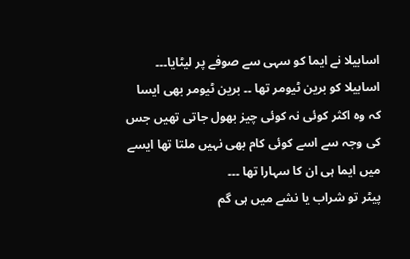اسابیلا نے ایما کو سہی سے صوفے پر لیٹایا۔۔۔
اسابیلا کو برین ٹیومر تھا ۔۔ برین ٹیومر بھی ایسا کہ وہ اکثر کوئی نہ کوئی چیز بھول جاتی تھیں جس کی وجہ سے اسے کوئی کام بھی نہیں ملتا تھا ایسے میں ایما ہی ان کا سہارا تھا ۔۔۔
پیٹر تو شراب یا نشے میں ہی گم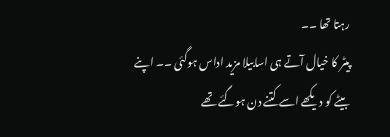رہتا تھا ۔۔
پیٹر کا خیال آتے ہی اسابیلا مزید اداس ہوگئی ۔۔ اپنے بیٹے کو دیکھے اسے کتنے دن ہوگئے تھے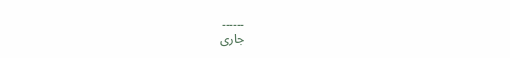۔۔۔۔۔۔
جاری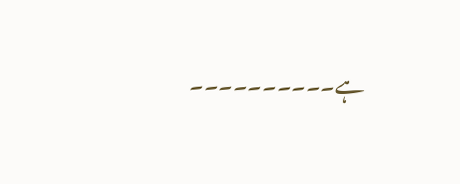ہے۔۔۔۔۔۔۔۔۔۔